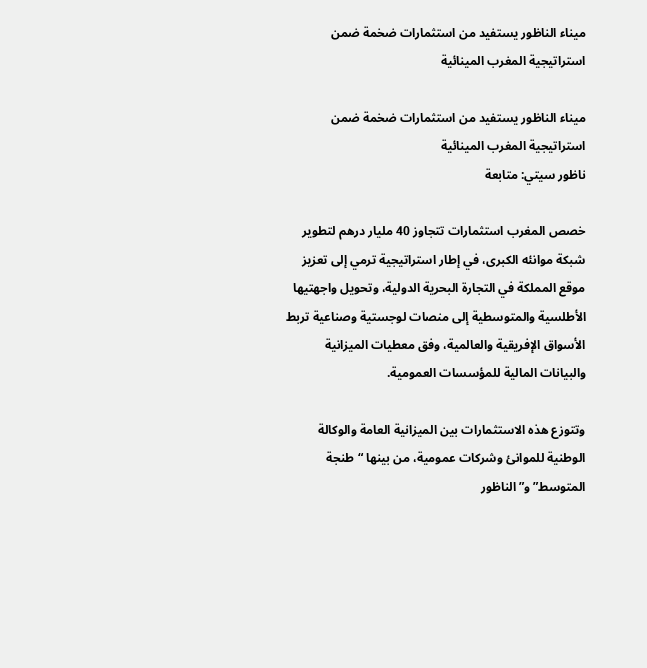ميناء الناظور يستفيد من استثمارات ضخمة ضمن استراتيجية المغرب المينائية

ميناء الناظور يستفيد من استثمارات ضخمة ضمن استراتيجية المغرب المينائية
ناظور سيتي: متابعة

خصص المغرب استثمارات تتجاوز 40 مليار درهم لتطوير شبكة موانئه الكبرى، في إطار استراتيجية ترمي إلى تعزيز موقع المملكة في التجارة البحرية الدولية، وتحويل واجهتيها الأطلسية والمتوسطية إلى منصات لوجستية وصناعية تربط الأسواق الإفريقية والعالمية، وفق معطيات الميزانية والبيانات المالية للمؤسسات العمومية.

وتتوزع هذه الاستثمارات بين الميزانية العامة والوكالة الوطنية للموانئ وشركات عمومية، من بينها “طنجة المتوسط” و”الناظور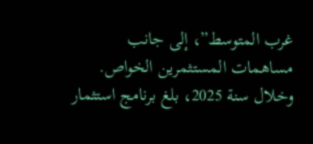غرب المتوسط”، إلى جانب مساهمات المستثمرين الخواص. وخلال سنة 2025، بلغ برنامج استثمار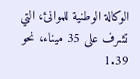الوكالة الوطنية للموانئ، التي تشرف على 35 ميناء، نحو 1.39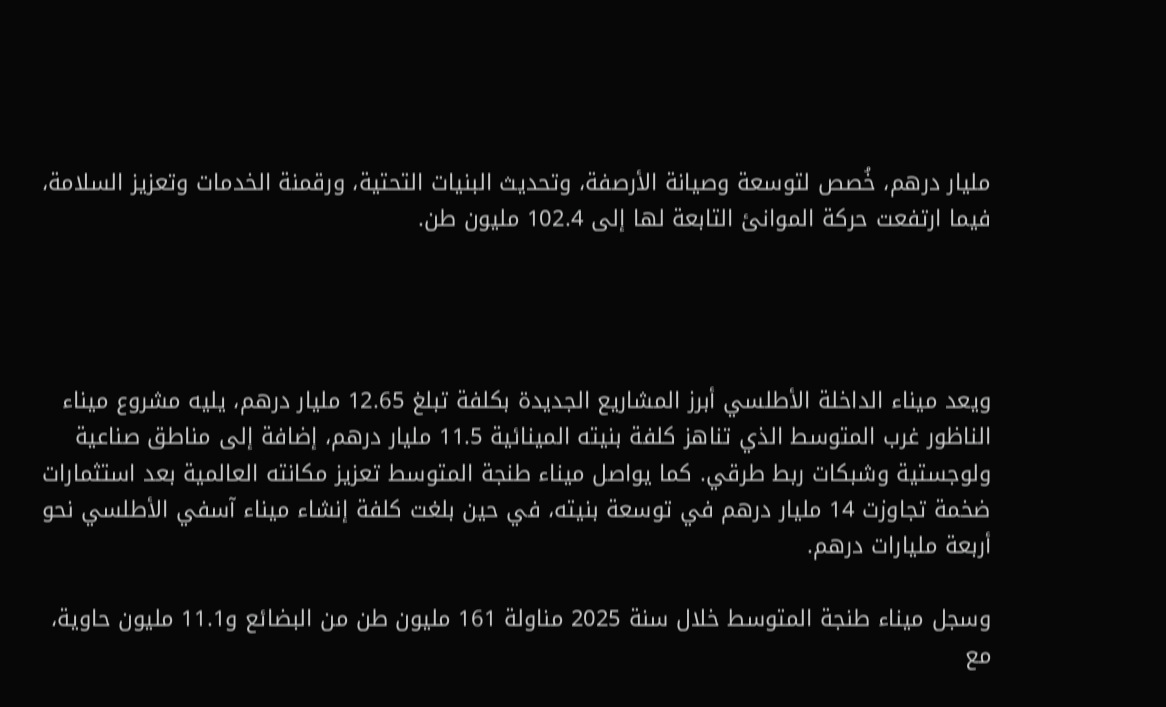مليار درهم، خُصص لتوسعة وصيانة الأرصفة، وتحديث البنيات التحتية، ورقمنة الخدمات وتعزيز السلامة، فيما ارتفعت حركة الموانئ التابعة لها إلى 102.4 مليون طن.




ويعد ميناء الداخلة الأطلسي أبرز المشاريع الجديدة بكلفة تبلغ 12.65 مليار درهم، يليه مشروع ميناء الناظور غرب المتوسط الذي تناهز كلفة بنيته المينائية 11.5 مليار درهم، إضافة إلى مناطق صناعية ولوجستية وشبكات ربط طرقي. كما يواصل ميناء طنجة المتوسط تعزيز مكانته العالمية بعد استثمارات ضخمة تجاوزت 14 مليار درهم في توسعة بنيته، في حين بلغت كلفة إنشاء ميناء آسفي الأطلسي نحو أربعة مليارات درهم.

وسجل ميناء طنجة المتوسط خلال سنة 2025 مناولة 161 مليون طن من البضائع و11.1 مليون حاوية، مع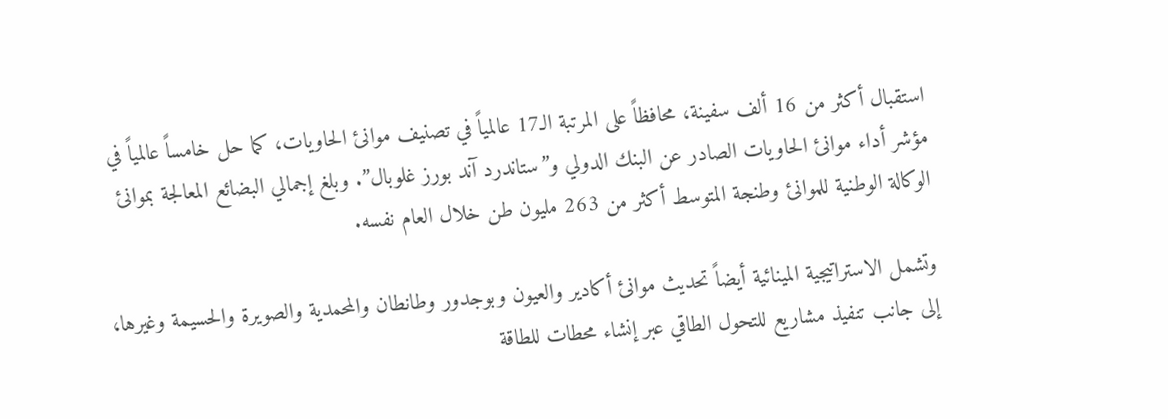استقبال أكثر من 16 ألف سفينة، محافظاً على المرتبة الـ17 عالمياً في تصنيف موانئ الحاويات، كما حل خامساً عالمياً في مؤشر أداء موانئ الحاويات الصادر عن البنك الدولي و”ستاندرد آند بورز غلوبال”. وبلغ إجمالي البضائع المعالجة بموانئ الوكالة الوطنية للموانئ وطنجة المتوسط أكثر من 263 مليون طن خلال العام نفسه.

وتشمل الاستراتيجية المينائية أيضاً تحديث موانئ أكادير والعيون وبوجدور وطانطان والمحمدية والصويرة والحسيمة وغيرها، إلى جانب تنفيذ مشاريع للتحول الطاقي عبر إنشاء محطات للطاقة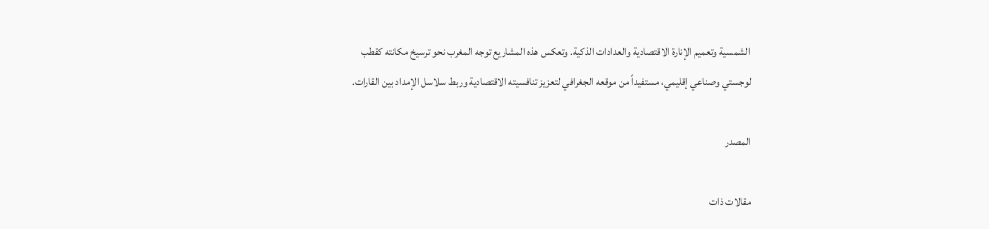الشمسية وتعميم الإنارة الاقتصادية والعدادات الذكية. وتعكس هذه المشاريع توجه المغرب نحو ترسيخ مكانته كقطب لوجستي وصناعي إقليمي، مستفيداً من موقعه الجغرافي لتعزيز تنافسيته الاقتصادية وربط سلاسل الإمداد بين القارات.

المصدر

مقالات ذات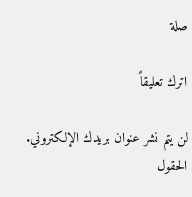صلة

اترك تعليقاً

لن يتم نشر عنوان بريدك الإلكتروني. الحقول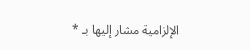الإلزامية مشار إليها بـ *